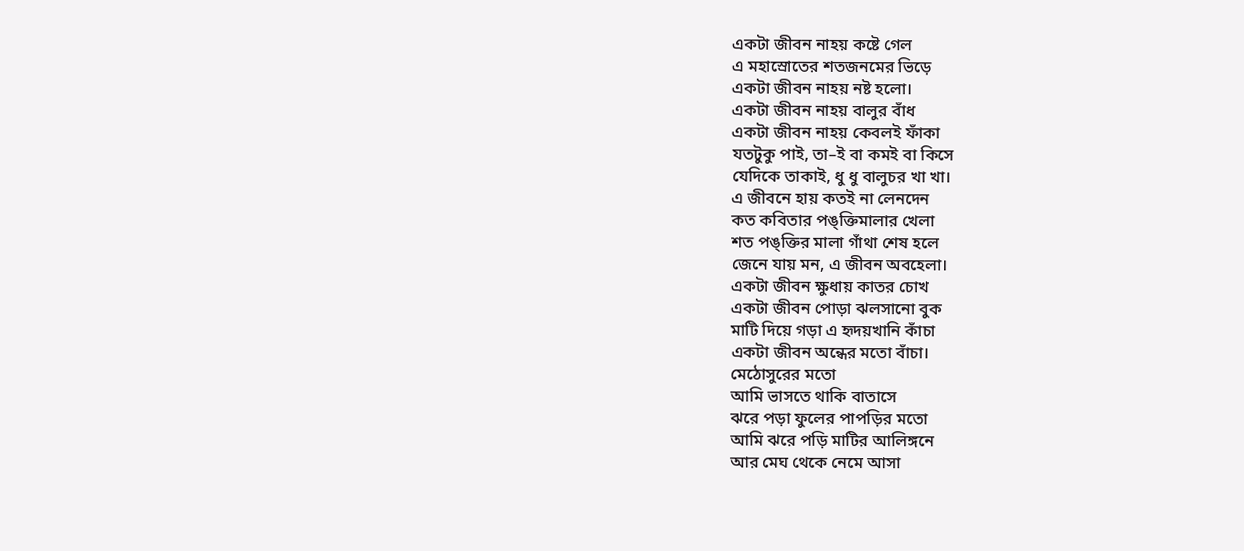একটা জীবন নাহয় কষ্টে গেল
এ মহাস্রোতের শতজনমের ভিড়ে
একটা জীবন নাহয় নষ্ট হলো।
একটা জীবন নাহয় বালুর বাঁধ
একটা জীবন নাহয় কেবলই ফাঁকা
যতটুকু পাই, তা–ই বা কমই বা কিসে
যেদিকে তাকাই, ধু ধু বালুচর খা খা।
এ জীবনে হায় কতই না লেনদেন
কত কবিতার পঙ্ক্তিমালার খেলা
শত পঙ্ক্তির মালা গাঁথা শেষ হলে
জেনে যায় মন, এ জীবন অবহেলা।
একটা জীবন ক্ষুধায় কাতর চোখ
একটা জীবন পোড়া ঝলসানো বুক
মাটি দিয়ে গড়া এ হৃদয়খানি কাঁচা
একটা জীবন অন্ধের মতো বাঁচা।
মেঠোসুরের মতো
আমি ভাসতে থাকি বাতাসে
ঝরে পড়া ফুলের পাপড়ির মতো
আমি ঝরে পড়ি মাটির আলিঙ্গনে
আর মেঘ থেকে নেমে আসা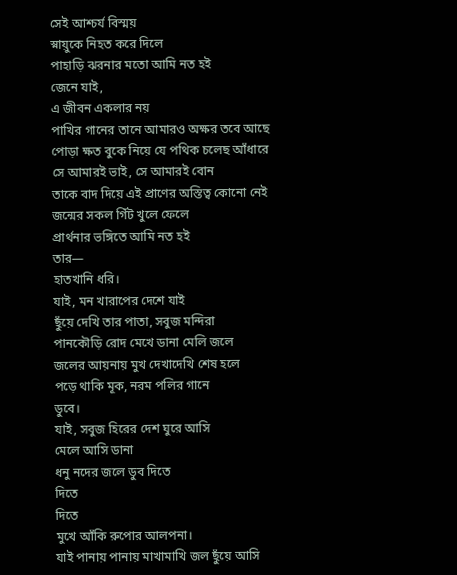সেই আশ্চর্য বিস্ময়
স্নায়ুকে নিহত করে দিলে
পাহাড়ি ঝরনার মতো আমি নত হই
জেনে যাই,
এ জীবন একলার নয়
পাখির গানের তানে আমারও অক্ষর তবে আছে
পোড়া ক্ষত বুকে নিয়ে যে পথিক চলেছ আঁধারে
সে আমারই ভাই, সে আমারই বোন
তাকে বাদ দিয়ে এই প্রাণের অস্তিত্ব কোনো নেই
জন্মের সকল গিঁট খুলে ফেলে
প্রার্থনার ভঙ্গিতে আমি নত হই
তার—
হাতখানি ধরি।
যাই, মন খারাপের দেশে যাই
ছুঁয়ে দেখি তার পাতা, সবুজ মন্দিরা
পানকৌড়ি রোদ মেখে ডানা মেলি জলে
জলের আয়নায় মুখ দেখাদেখি শেষ হলে
পড়ে থাকি মূক, নরম পলির গানে
ডুবে।
যাই, সবুজ হিরের দেশ ঘুরে আসি
মেলে আসি ডানা
ধনু নদের জলে ডুব দিতে
দিতে
দিতে
মুখে আঁকি রুপোর আলপনা।
যাই পানায় পানায় মাখামাখি জল ছুঁয়ে আসি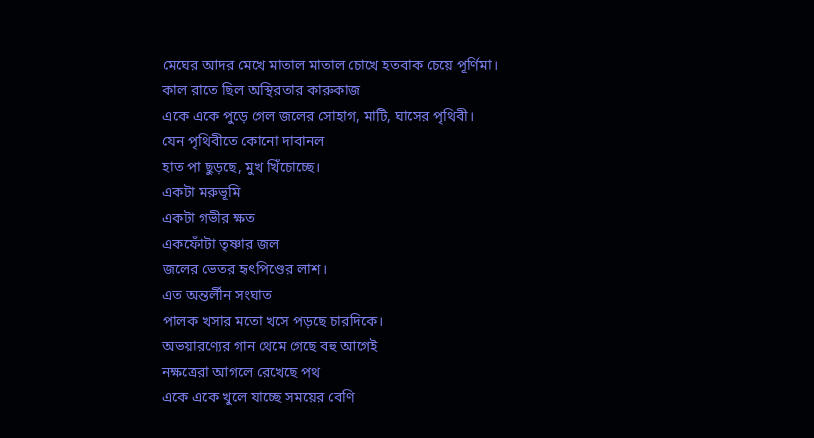মেঘের আদর মেখে মাতাল মাতাল চোখে হতবাক চেয়ে পূর্ণিমা।
কাল রাতে ছিল অস্থিরতার কারুকাজ
একে একে পুড়ে গেল জলের সোহাগ, মাটি, ঘাসের পৃথিবী।
যেন পৃথিবীতে কোনো দাবানল
হাত পা ছুড়ছে, মুখ খিঁচোচ্ছে।
একটা মরুভূমি
একটা গভীর ক্ষত
একফোঁটা তৃষ্ণার জল
জলের ভেতর হৃৎপিণ্ডের লাশ।
এত অন্তর্লীন সংঘাত
পালক খসার মতো খসে পড়ছে চারদিকে।
অভয়ারণ্যের গান থেমে গেছে বহু আগেই
নক্ষত্রেরা আগলে রেখেছে পথ
একে একে খুলে যাচ্ছে সময়ের বেণি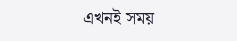এখনই সময়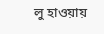লু হাওয়ায়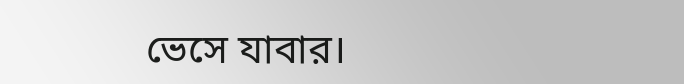ভেসে যাবার।